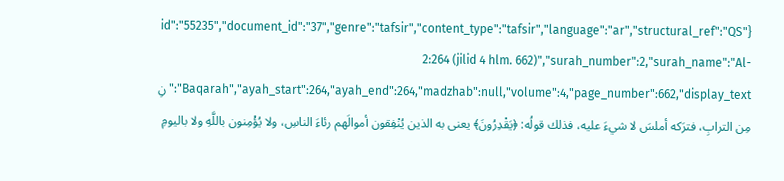{"id":"55235","document_id":"37","genre":"tafsir","content_type":"tafsir","language":"ar","structural_ref":"QS 2:264 (jilid 4 hlm. 662)","surah_number":2,"surah_name":"Al-Baqarah","ayah_start":264,"ayah_end":264,"madzhab":null,"volume":4,"page_number":662,"display_text":"نِ مِن الترابِ، فترَكه أملسَ لا شيءَ عليه، فذلك قولُه: ﴿يَقْدِرُونَ﴾ يعنى به الذين يُنْفِقون أموالَهم رئاءَ الناسِ، ولا يُؤْمِنون باللَّهِ ولا باليومِ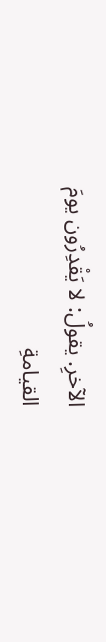الآخرِ. يقولُ: لا يَقْدِرُون يومَ القيامةِ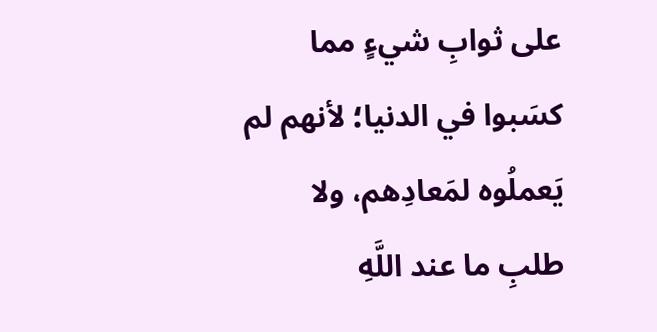على ثوابِ شيءٍ مما كسَبوا في الدنيا؛ لأنهم لم يَعملُوه لمَعادِهم، ولا طلبِ ما عند اللَّهِ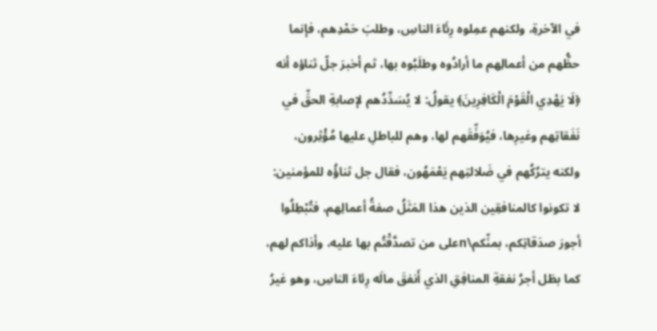في الآخرةِ، ولكنهم عمِلوه رِئَاءَ الناسِ، وطلبَ حَمْدِهم، فإنما حظُّهم من أعمالِهم ما أرادُوه وطلَبُوه بها، ثم أخبرَ جلّ ثناؤه أنه ﴿لَا يَهْدِي الْقَوْمَ الْكَافِرِينَ﴾ يقولُ: لا يُسَدِّدُهم لإصابةِ الحقِّ في نَفَقاتِهم وغيرِها، فيُوَفِّقَهم لها، وهم للباطلِ عليها مُؤْثِرون، ولكنه يترُكُهم في ضَلالتِهم يَعْمَهُون، فقال جل ثناؤُه للمؤمنين: لا تكونوا كالمنافقِين الذين هذا المَثَلُ صفةُ أعمالِهم، فتُبْطِلُوا أجورَ صدَقاتِكم، بمنِّكم\nعلى من تصدَّقْتُم بها عليه، وأذاكم لهم، كما بطَل أجرُ نفقةِ المنافِقِ الذي أَنفقَ مالَه رِئاءَ الناسِ، وهو غيرُ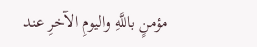مؤمنٍ باللَّهِ واليومِ الآخرِ عند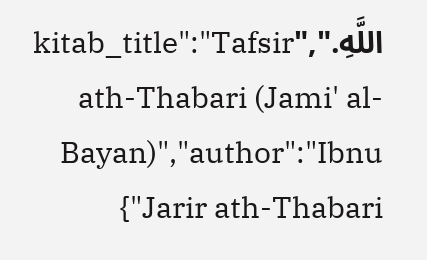اللَّهِ.","kitab_title":"Tafsir ath-Thabari (Jami' al-Bayan)","author":"Ibnu Jarir ath-Thabari"}